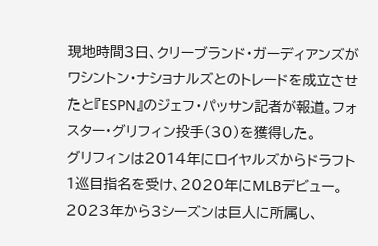現地時間3日、クリーブランド・ガーディアンズがワシントン・ナショナルズとのトレードを成立させたと『ESPN』のジェフ・パッサン記者が報道。フォスター・グリフィン投手(30)を獲得した。
グリフィンは2014年にロイヤルズからドラフト1巡目指名を受け、2020年にMLBデビュー。2023年から3シーズンは巨人に所属し、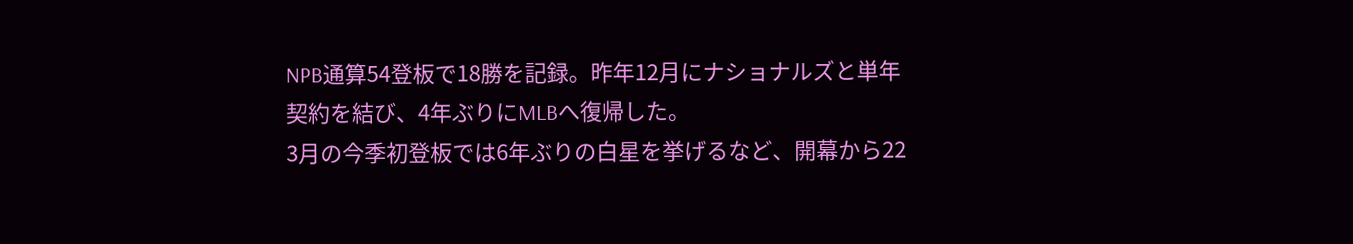NPB通算54登板で18勝を記録。昨年12月にナショナルズと単年契約を結び、4年ぶりにMLBへ復帰した。
3月の今季初登板では6年ぶりの白星を挙げるなど、開幕から22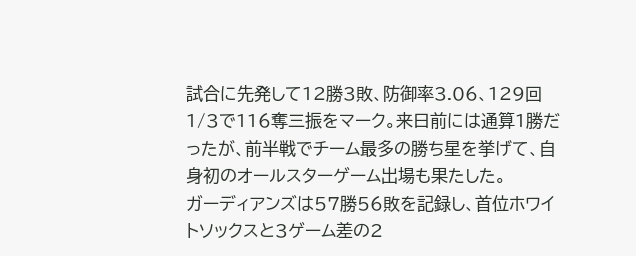試合に先発して12勝3敗、防御率3.06、129回1/3で116奪三振をマーク。来日前には通算1勝だったが、前半戦でチーム最多の勝ち星を挙げて、自身初のオールスターゲーム出場も果たした。
ガーディアンズは57勝56敗を記録し、首位ホワイトソックスと3ゲーム差の2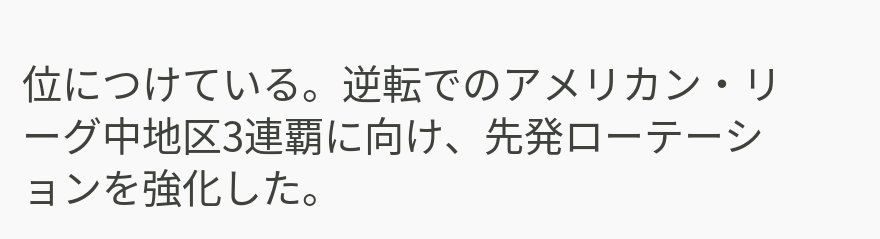位につけている。逆転でのアメリカン・リーグ中地区3連覇に向け、先発ローテーションを強化した。